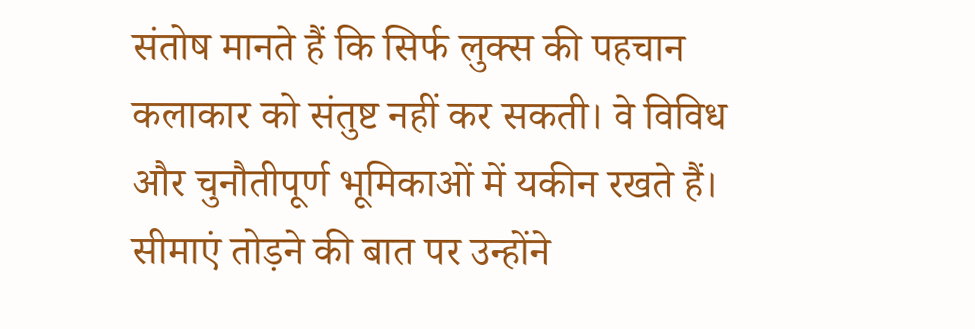संतोष मानते हैं कि सिर्फ लुक्स की पहचान कलाकार को संतुष्ट नहीं कर सकती। वे विविध और चुनौतीपूर्ण भूमिकाओं में यकीन रखते हैं। सीमाएं तोड़ने की बात पर उन्होंने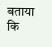बताया कि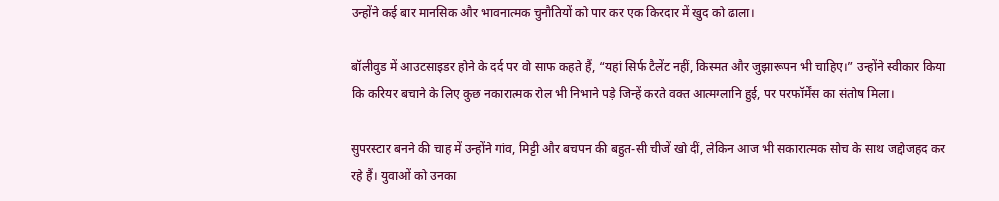उन्होंने कई बार मानसिक और भावनात्मक चुनौतियों को पार कर एक किरदार में खुद को ढाला।

बॉलीवुड में आउटसाइडर होने के दर्द पर वो साफ कहते हैं, “यहां सिर्फ टैलेंट नहीं, किस्मत और जुझारूपन भी चाहिए।” उन्होंने स्वीकार किया कि करियर बचाने के लिए कुछ नकारात्मक रोल भी निभाने पड़े जिन्हें करते वक्त आत्मग्लानि हुई, पर परफॉर्मेंस का संतोष मिला।

सुपरस्टार बनने की चाह में उन्होंने गांव, मिट्टी और बचपन की बहुत-सी चीजें खो दीं, लेकिन आज भी सकारात्मक सोच के साथ जद्दोजहद कर रहे हैं। युवाओं को उनका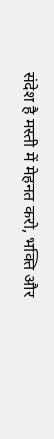संदेश है मस्ती में मेहनत करो, भक्ति और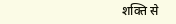शक्ति से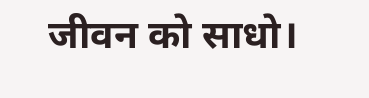जीवन को साधो।